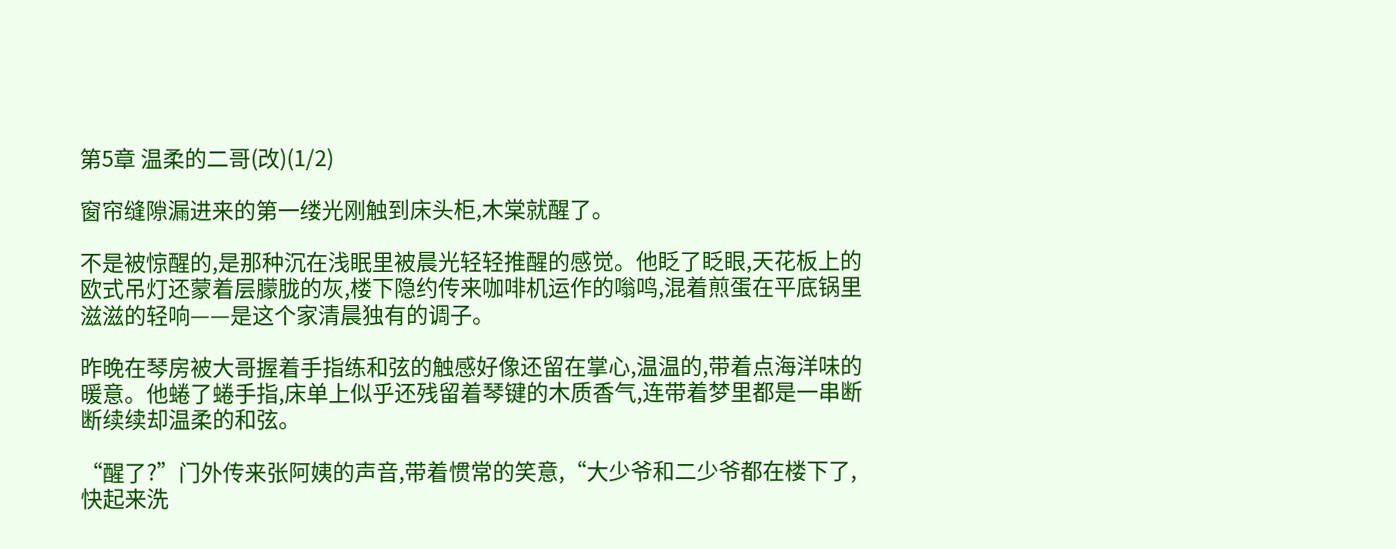第5章 温柔的二哥(改)(1/2)

窗帘缝隙漏进来的第一缕光刚触到床头柜,木棠就醒了。

不是被惊醒的,是那种沉在浅眠里被晨光轻轻推醒的感觉。他眨了眨眼,天花板上的欧式吊灯还蒙着层朦胧的灰,楼下隐约传来咖啡机运作的嗡鸣,混着煎蛋在平底锅里滋滋的轻响——是这个家清晨独有的调子。

昨晚在琴房被大哥握着手指练和弦的触感好像还留在掌心,温温的,带着点海洋味的暖意。他蜷了蜷手指,床单上似乎还残留着琴键的木质香气,连带着梦里都是一串断断续续却温柔的和弦。

“醒了?”门外传来张阿姨的声音,带着惯常的笑意,“大少爷和二少爷都在楼下了,快起来洗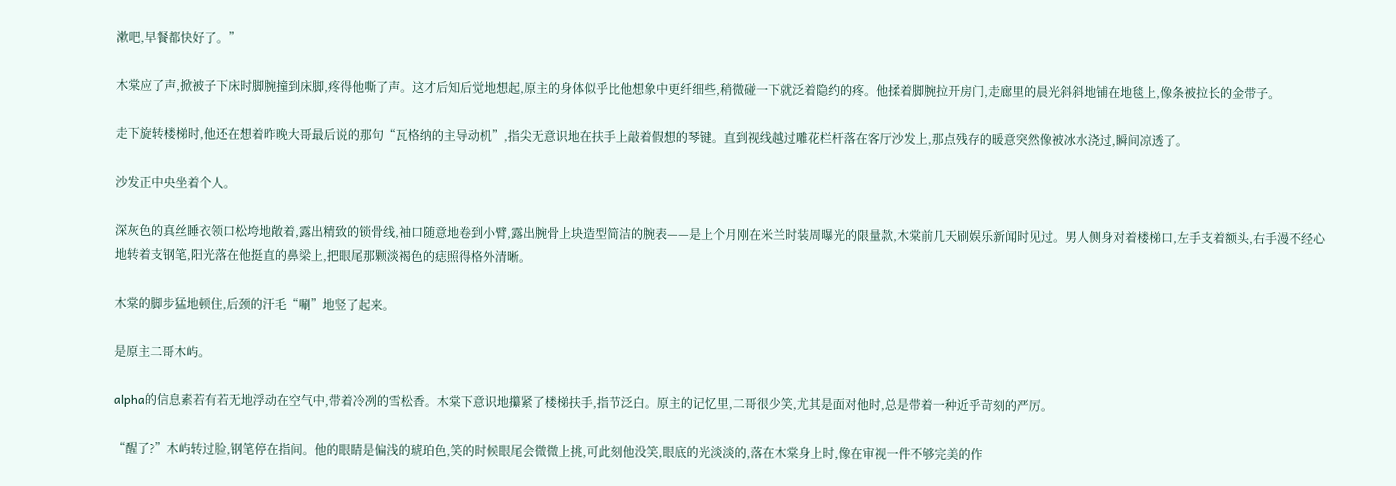漱吧,早餐都快好了。”

木棠应了声,掀被子下床时脚腕撞到床脚,疼得他嘶了声。这才后知后觉地想起,原主的身体似乎比他想象中更纤细些,稍微碰一下就泛着隐约的疼。他揉着脚腕拉开房门,走廊里的晨光斜斜地铺在地毯上,像条被拉长的金带子。

走下旋转楼梯时,他还在想着昨晚大哥最后说的那句“瓦格纳的主导动机”,指尖无意识地在扶手上敲着假想的琴键。直到视线越过雕花栏杆落在客厅沙发上,那点残存的暖意突然像被冰水浇过,瞬间凉透了。

沙发正中央坐着个人。

深灰色的真丝睡衣领口松垮地敞着,露出精致的锁骨线,袖口随意地卷到小臂,露出腕骨上块造型简洁的腕表——是上个月刚在米兰时装周曝光的限量款,木棠前几天刷娱乐新闻时见过。男人侧身对着楼梯口,左手支着额头,右手漫不经心地转着支钢笔,阳光落在他挺直的鼻梁上,把眼尾那颗淡褐色的痣照得格外清晰。

木棠的脚步猛地顿住,后颈的汗毛“唰”地竖了起来。

是原主二哥木屿。

alpha的信息素若有若无地浮动在空气中,带着冷冽的雪松香。木棠下意识地攥紧了楼梯扶手,指节泛白。原主的记忆里,二哥很少笑,尤其是面对他时,总是带着一种近乎苛刻的严厉。

“醒了?”木屿转过脸,钢笔停在指间。他的眼睛是偏浅的琥珀色,笑的时候眼尾会微微上挑,可此刻他没笑,眼底的光淡淡的,落在木棠身上时,像在审视一件不够完美的作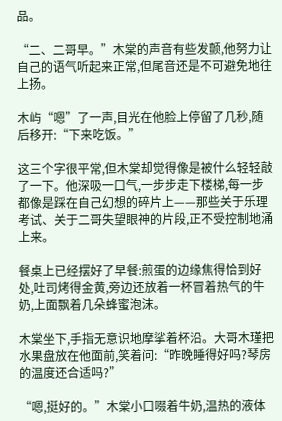品。

“二、二哥早。”木棠的声音有些发颤,他努力让自己的语气听起来正常,但尾音还是不可避免地往上扬。

木屿“嗯”了一声,目光在他脸上停留了几秒,随后移开:“下来吃饭。”

这三个字很平常,但木棠却觉得像是被什么轻轻敲了一下。他深吸一口气,一步步走下楼梯,每一步都像是踩在自己幻想的碎片上——那些关于乐理考试、关于二哥失望眼神的片段,正不受控制地涌上来。

餐桌上已经摆好了早餐:煎蛋的边缘焦得恰到好处,吐司烤得金黄,旁边还放着一杯冒着热气的牛奶,上面飘着几朵蜂蜜泡沫。

木棠坐下,手指无意识地摩挲着杯沿。大哥木瑾把水果盘放在他面前,笑着问:“昨晚睡得好吗?琴房的温度还合适吗?”

“嗯,挺好的。”木棠小口啜着牛奶,温热的液体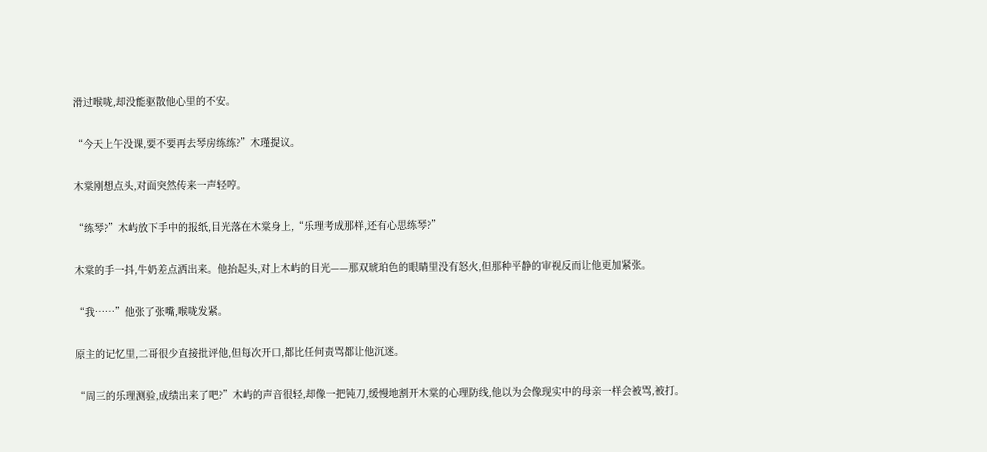滑过喉咙,却没能驱散他心里的不安。

“今天上午没课,要不要再去琴房练练?”木瑾提议。

木棠刚想点头,对面突然传来一声轻哼。

“练琴?”木屿放下手中的报纸,目光落在木棠身上,“乐理考成那样,还有心思练琴?”

木棠的手一抖,牛奶差点洒出来。他抬起头,对上木屿的目光——那双琥珀色的眼睛里没有怒火,但那种平静的审视反而让他更加紧张。

“我……”他张了张嘴,喉咙发紧。

原主的记忆里,二哥很少直接批评他,但每次开口,都比任何责骂都让他沉迷。

“周三的乐理测验,成绩出来了吧?”木屿的声音很轻,却像一把钝刀,缓慢地割开木棠的心理防线,他以为会像现实中的母亲一样会被骂,被打。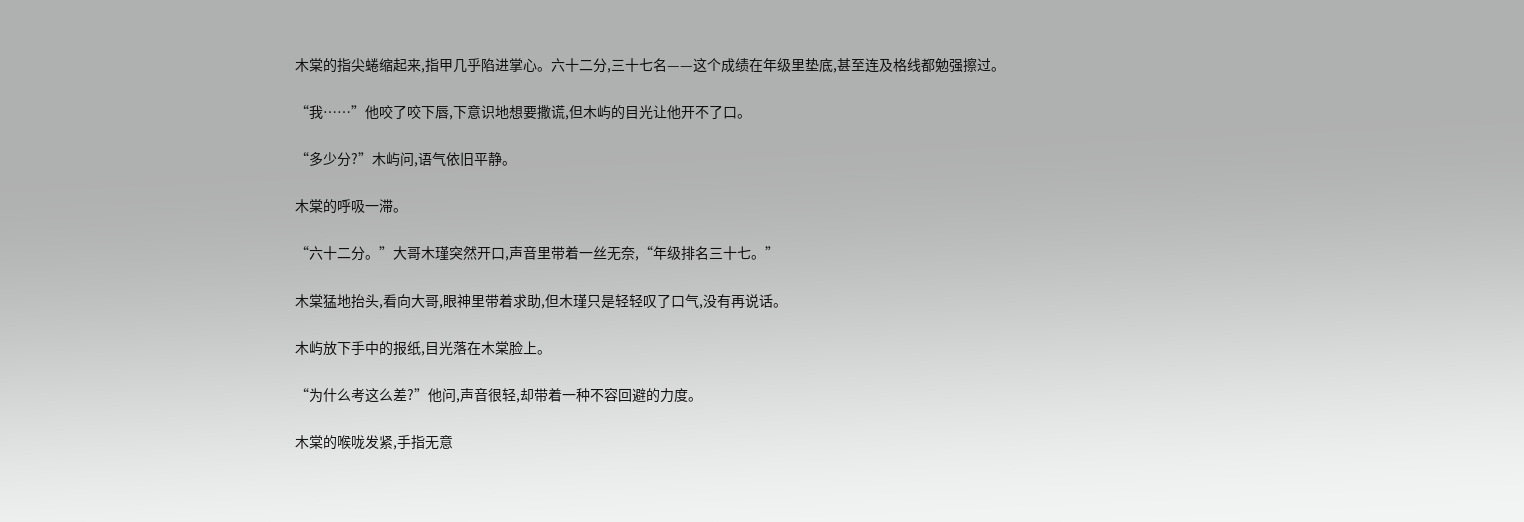木棠的指尖蜷缩起来,指甲几乎陷进掌心。六十二分,三十七名——这个成绩在年级里垫底,甚至连及格线都勉强擦过。

“我……”他咬了咬下唇,下意识地想要撒谎,但木屿的目光让他开不了口。

“多少分?”木屿问,语气依旧平静。

木棠的呼吸一滞。

“六十二分。”大哥木瑾突然开口,声音里带着一丝无奈,“年级排名三十七。”

木棠猛地抬头,看向大哥,眼神里带着求助,但木瑾只是轻轻叹了口气,没有再说话。

木屿放下手中的报纸,目光落在木棠脸上。

“为什么考这么差?”他问,声音很轻,却带着一种不容回避的力度。

木棠的喉咙发紧,手指无意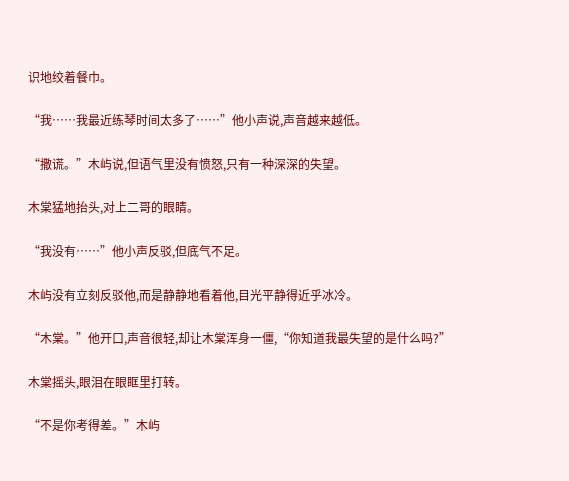识地绞着餐巾。

“我……我最近练琴时间太多了……”他小声说,声音越来越低。

“撒谎。”木屿说,但语气里没有愤怒,只有一种深深的失望。

木棠猛地抬头,对上二哥的眼睛。

“我没有……”他小声反驳,但底气不足。

木屿没有立刻反驳他,而是静静地看着他,目光平静得近乎冰冷。

“木棠。”他开口,声音很轻,却让木棠浑身一僵,“你知道我最失望的是什么吗?”

木棠摇头,眼泪在眼眶里打转。

“不是你考得差。”木屿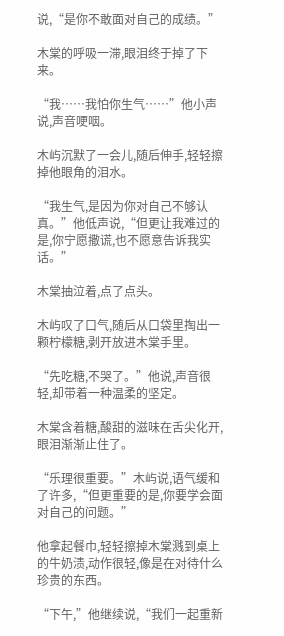说,“是你不敢面对自己的成绩。”

木棠的呼吸一滞,眼泪终于掉了下来。

“我……我怕你生气……”他小声说,声音哽咽。

木屿沉默了一会儿,随后伸手,轻轻擦掉他眼角的泪水。

“我生气,是因为你对自己不够认真。”他低声说,“但更让我难过的是,你宁愿撒谎,也不愿意告诉我实话。”

木棠抽泣着,点了点头。

木屿叹了口气,随后从口袋里掏出一颗柠檬糖,剥开放进木棠手里。

“先吃糖,不哭了。”他说,声音很轻,却带着一种温柔的坚定。

木棠含着糖,酸甜的滋味在舌尖化开,眼泪渐渐止住了。

“乐理很重要。”木屿说,语气缓和了许多,“但更重要的是,你要学会面对自己的问题。”

他拿起餐巾,轻轻擦掉木棠溅到桌上的牛奶渍,动作很轻,像是在对待什么珍贵的东西。

“下午,”他继续说,“我们一起重新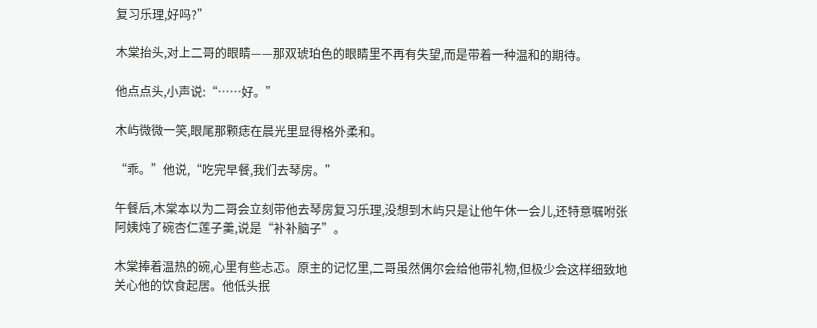复习乐理,好吗?”

木棠抬头,对上二哥的眼睛——那双琥珀色的眼睛里不再有失望,而是带着一种温和的期待。

他点点头,小声说:“……好。”

木屿微微一笑,眼尾那颗痣在晨光里显得格外柔和。

“乖。”他说,“吃完早餐,我们去琴房。”

午餐后,木棠本以为二哥会立刻带他去琴房复习乐理,没想到木屿只是让他午休一会儿,还特意嘱咐张阿姨炖了碗杏仁莲子羹,说是“补补脑子”。

木棠捧着温热的碗,心里有些忐忑。原主的记忆里,二哥虽然偶尔会给他带礼物,但极少会这样细致地关心他的饮食起居。他低头抿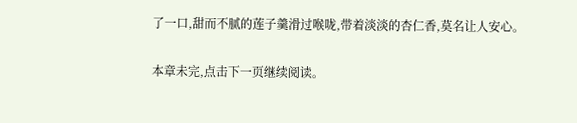了一口,甜而不腻的莲子羹滑过喉咙,带着淡淡的杏仁香,莫名让人安心。

本章未完,点击下一页继续阅读。